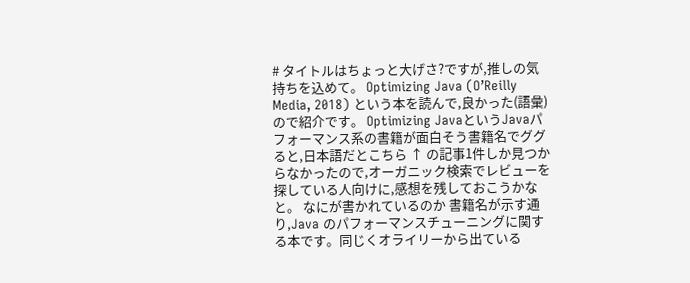# タイトルはちょっと大げさ?ですが,推しの気持ちを込めて。 Optimizing Java (O’Reilly Media, 2018) という本を読んで,良かった(語彙)ので紹介です。 Optimizing JavaというJavaパフォーマンス系の書籍が面白そう書籍名でググると,日本語だとこちら ↑ の記事1件しか見つからなかったので,オーガニック検索でレビューを探している人向けに,感想を残しておこうかなと。 なにが書かれているのか 書籍名が示す通り,Java のパフォーマンスチューニングに関する本です。同じくオライリーから出ている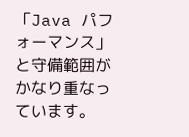「Java パフォーマンス」と守備範囲がかなり重なっています。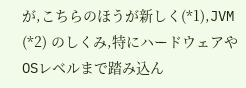が,こちらのほうが新しく(*1),JVM (*2) のしくみ,特にハードウェアやOSレベルまで踏み込ん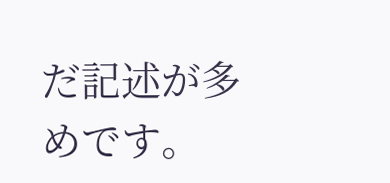だ記述が多めです。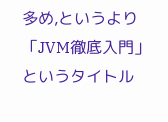多め,というより「JVM徹底入門」というタイトル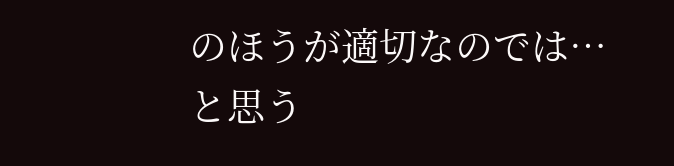のほうが適切なのでは…と思う